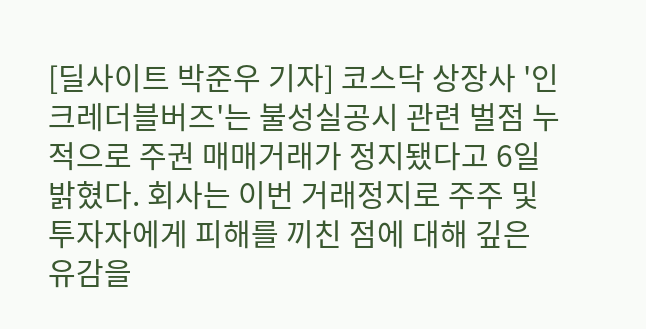[딜사이트 박준우 기자] 코스닥 상장사 '인크레더블버즈'는 불성실공시 관련 벌점 누적으로 주권 매매거래가 정지됐다고 6일 밝혔다. 회사는 이번 거래정지로 주주 및 투자자에게 피해를 끼친 점에 대해 깊은 유감을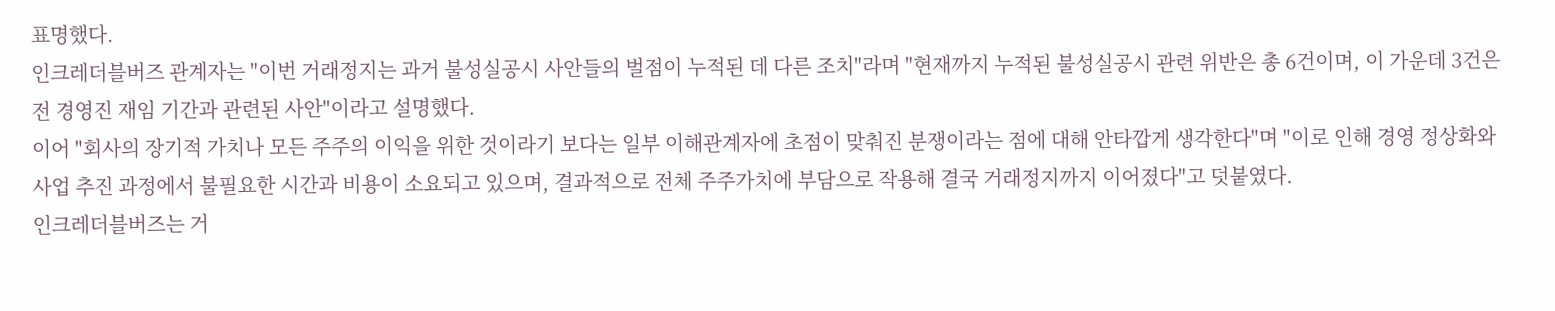표명했다.
인크레더블버즈 관계자는 "이번 거래정지는 과거 불성실공시 사안들의 벌점이 누적된 데 다른 조치"라며 "현재까지 누적된 불성실공시 관련 위반은 총 6건이며, 이 가운데 3건은 전 경영진 재임 기간과 관련된 사안"이라고 설명했다.
이어 "회사의 장기적 가치나 모든 주주의 이익을 위한 것이라기 보다는 일부 이해관계자에 초점이 맞춰진 분쟁이라는 점에 대해 안타깝게 생각한다"며 "이로 인해 경영 정상화와 사업 추진 과정에서 불필요한 시간과 비용이 소요되고 있으며, 결과적으로 전체 주주가치에 부담으로 작용해 결국 거래정지까지 이어졌다"고 덧붙였다.
인크레더블버즈는 거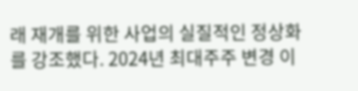래 재개를 위한 사업의 실질적인 정상화를 강조했다. 2024년 최대주주 변경 이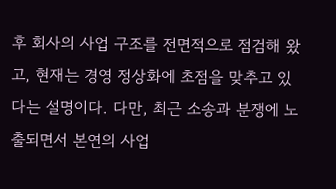후 회사의 사업 구조를 전면적으로 점검해 왔고, 현재는 경영 정상화에 초점을 맞추고 있다는 설명이다. 다만, 최근 소송과 분쟁에 노출되면서 본연의 사업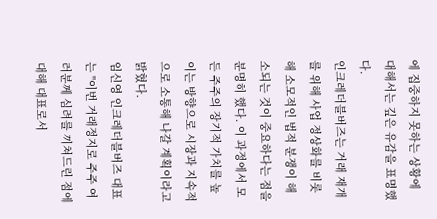에 집중하지 못하는 상황에 대해서는 깊은 유감을 표명했다.
인크레더블버즈는 거래 재개를 위해 사업 정상화를 비롯해 소모적인 법적 분쟁이 해소되는 것이 중요하다는 점을 분명히 했다. 이 과정에서 모든 주주의 장기적 가치를 높이는 방향으로 시장과 지속적으로 소통해 나갈 계획이라고 밝혔다.
임신영 인크레더블버즈 대표는 "이번 거래정지로 주주 여러분께 심려를 끼쳐드린 점에 대해 대표로서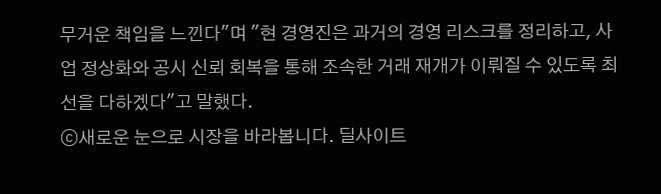무거운 책임을 느낀다"며 "현 경영진은 과거의 경영 리스크를 정리하고, 사업 정상화와 공시 신뢰 회복을 통해 조속한 거래 재개가 이뤄질 수 있도록 최선을 다하겠다"고 말했다.
ⓒ새로운 눈으로 시장을 바라봅니다. 딜사이트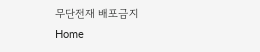무단전재 배포금지
Home